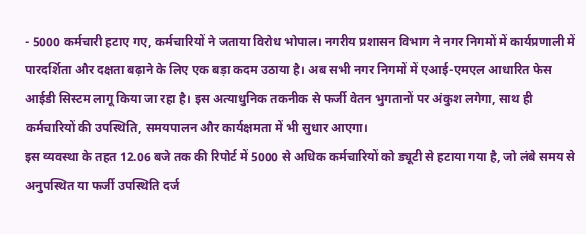- 5000 कर्मचारी हटाए गए, कर्मचारियों ने जताया विरोध भोपाल। नगरीय प्रशासन विभाग ने नगर निगमों में कार्यप्रणाली में पारदर्शिता और दक्षता बढ़ाने के लिए एक बड़ा कदम उठाया है। अब सभी नगर निगमों में एआई-एमएल आधारित फेस आईडी सिस्टम लागू किया जा रहा है। इस अत्याधुनिक तकनीक से फर्जी वेतन भुगतानों पर अंकुश लगेगा, साथ ही कर्मचारियों की उपस्थिति, समयपालन और कार्यक्षमता में भी सुधार आएगा।
इस व्यवस्था के तहत 12.06 बजे तक की रिपोर्ट में 5000 से अधिक कर्मचारियों को ड्यूटी से हटाया गया है, जो लंबे समय से अनुपस्थित या फर्जी उपस्थिति दर्ज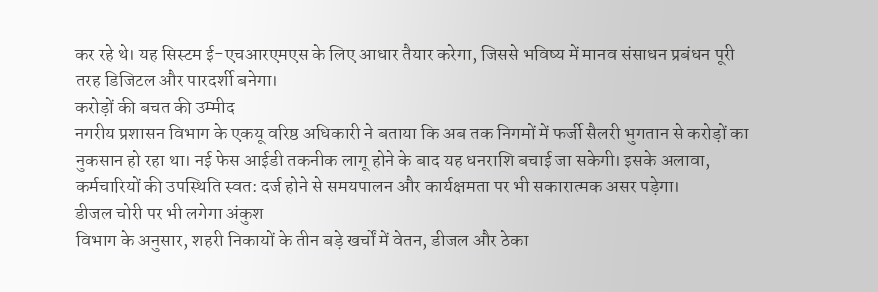कर रहे थे। यह सिस्टम ई-एचआरएमएस के लिए आधार तैयार करेगा, जिससे भविष्य में मानव संसाधन प्रबंधन पूरी तरह डिजिटल और पारदर्शी बनेगा।
करोड़ों की बचत की उम्मीद
नगरीय प्रशासन विभाग के एकयू वरिष्ठ अधिकारी ने बताया कि अब तक निगमों में फर्जी सैलरी भुगतान से करोड़ों का नुकसान हो रहा था। नई फेस आईडी तकनीक लागू होने के बाद यह धनराशि बचाई जा सकेगी। इसके अलावा, कर्मचारियों की उपस्थिति स्वत: दर्ज होने से समयपालन और कार्यक्षमता पर भी सकारात्मक असर पड़ेगा।
डीजल चोरी पर भी लगेगा अंकुश
विभाग के अनुसार, शहरी निकायों के तीन बड़े खर्चों में वेतन, डीजल और ठेका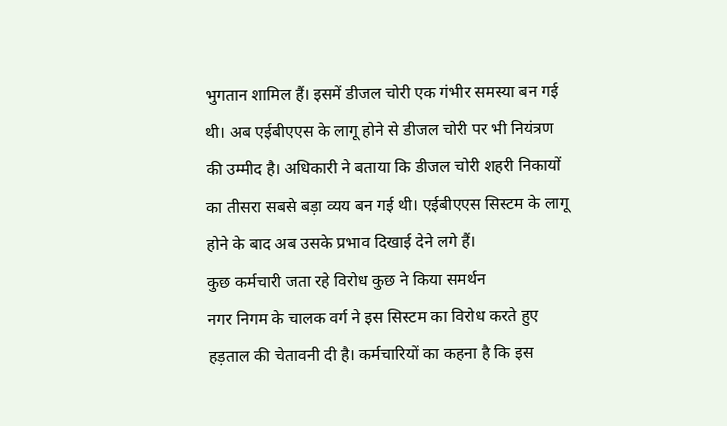भुगतान शामिल हैं। इसमें डीजल चोरी एक गंभीर समस्या बन गई थी। अब एईबीएएस के लागू होने से डीजल चोरी पर भी नियंत्रण की उम्मीद है। अधिकारी ने बताया कि डीजल चोरी शहरी निकायों का तीसरा सबसे बड़ा व्यय बन गई थी। एईबीएएस सिस्टम के लागू होने के बाद अब उसके प्रभाव दिखाई देने लगे हैं।
कुछ कर्मचारी जता रहे विरोध कुछ ने किया समर्थन
नगर निगम के चालक वर्ग ने इस सिस्टम का विरोध करते हुए हड़ताल की चेतावनी दी है। कर्मचारियों का कहना है कि इस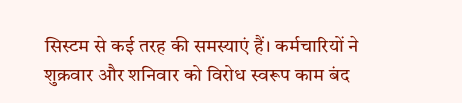सिस्टम से कई तरह की समस्याएं हैं। कर्मचारियों ने शुक्रवार और शनिवार को विरोध स्वरूप काम बंद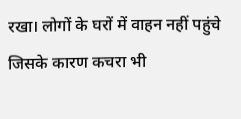रखा। लोगों के घरों में वाहन नहीं पहुंचे जिसके कारण कचरा भी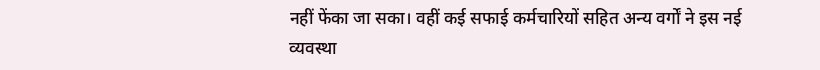नहीं फेंका जा सका। वहीं कई सफाई कर्मचारियों सहित अन्य वर्गों ने इस नई व्यवस्था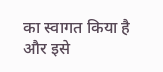का स्वागत किया है और इसे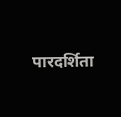पारदर्शिता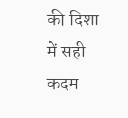की दिशा में सही कदम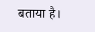बताया है।